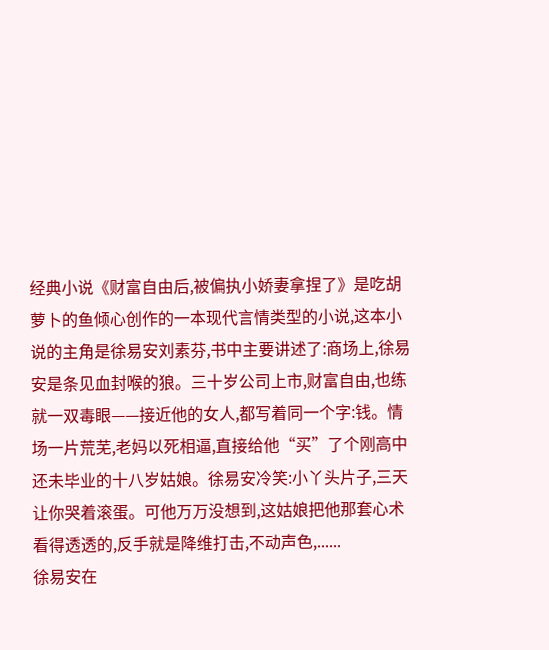经典小说《财富自由后,被偏执小娇妻拿捏了》是吃胡萝卜的鱼倾心创作的一本现代言情类型的小说,这本小说的主角是徐易安刘素芬,书中主要讲述了:商场上,徐易安是条见血封喉的狼。三十岁公司上市,财富自由,也练就一双毒眼——接近他的女人,都写着同一个字:钱。情场一片荒芜,老妈以死相逼,直接给他“买”了个刚高中还未毕业的十八岁姑娘。徐易安冷笑:小丫头片子,三天让你哭着滚蛋。可他万万没想到,这姑娘把他那套心术看得透透的,反手就是降维打击,不动声色,......
徐易安在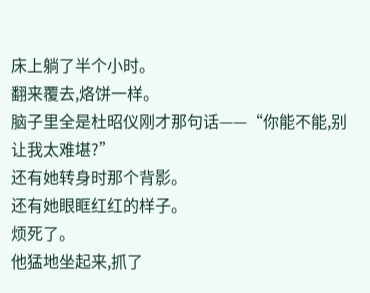床上躺了半个小时。
翻来覆去,烙饼一样。
脑子里全是杜昭仪刚才那句话——“你能不能,别让我太难堪?”
还有她转身时那个背影。
还有她眼眶红红的样子。
烦死了。
他猛地坐起来,抓了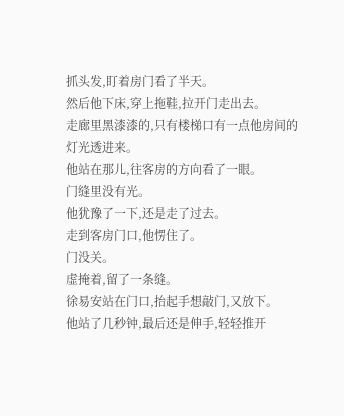抓头发,盯着房门看了半天。
然后他下床,穿上拖鞋,拉开门走出去。
走廊里黑漆漆的,只有楼梯口有一点他房间的灯光透进来。
他站在那儿,往客房的方向看了一眼。
门缝里没有光。
他犹豫了一下,还是走了过去。
走到客房门口,他愣住了。
门没关。
虚掩着,留了一条缝。
徐易安站在门口,抬起手想敲门,又放下。
他站了几秒钟,最后还是伸手,轻轻推开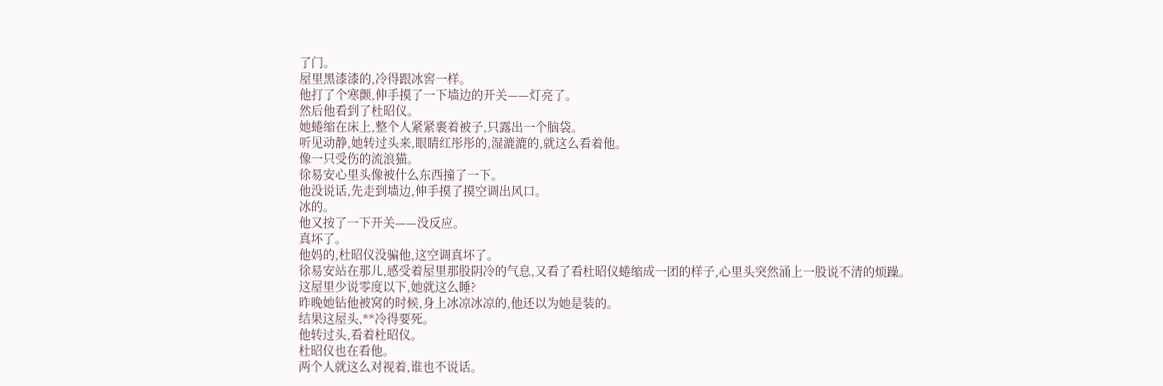了门。
屋里黑漆漆的,冷得跟冰窖一样。
他打了个寒颤,伸手摸了一下墙边的开关——灯亮了。
然后他看到了杜昭仪。
她蜷缩在床上,整个人紧紧裹着被子,只露出一个脑袋。
听见动静,她转过头来,眼睛红彤彤的,湿漉漉的,就这么看着他。
像一只受伤的流浪猫。
徐易安心里头像被什么东西撞了一下。
他没说话,先走到墙边,伸手摸了摸空调出风口。
冰的。
他又按了一下开关——没反应。
真坏了。
他妈的,杜昭仪没骗他,这空调真坏了。
徐易安站在那儿,感受着屋里那股阴冷的气息,又看了看杜昭仪蜷缩成一团的样子,心里头突然涌上一股说不清的烦躁。
这屋里少说零度以下,她就这么睡?
昨晚她钻他被窝的时候,身上冰凉冰凉的,他还以为她是装的。
结果这屋头,**冷得要死。
他转过头,看着杜昭仪。
杜昭仪也在看他。
两个人就这么对视着,谁也不说话。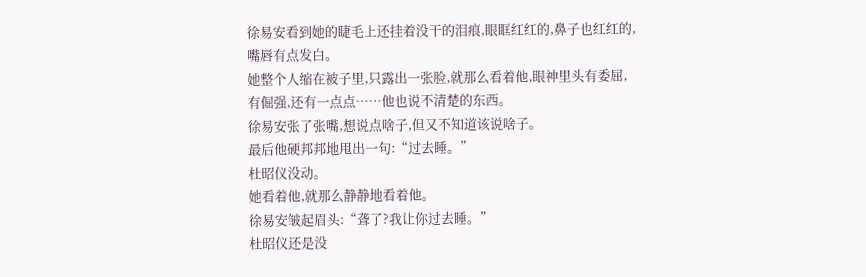徐易安看到她的睫毛上还挂着没干的泪痕,眼眶红红的,鼻子也红红的,嘴唇有点发白。
她整个人缩在被子里,只露出一张脸,就那么看着他,眼神里头有委屈,有倔强,还有一点点……他也说不清楚的东西。
徐易安张了张嘴,想说点啥子,但又不知道该说啥子。
最后他硬邦邦地甩出一句:“过去睡。”
杜昭仪没动。
她看着他,就那么静静地看着他。
徐易安皱起眉头:“聋了?我让你过去睡。”
杜昭仪还是没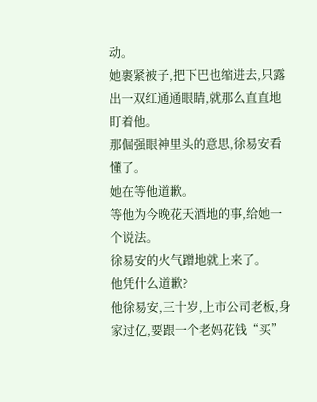动。
她裹紧被子,把下巴也缩进去,只露出一双红通通眼睛,就那么直直地盯着他。
那倔强眼神里头的意思,徐易安看懂了。
她在等他道歉。
等他为今晚花天酒地的事,给她一个说法。
徐易安的火气蹭地就上来了。
他凭什么道歉?
他徐易安,三十岁,上市公司老板,身家过亿,要跟一个老妈花钱“买”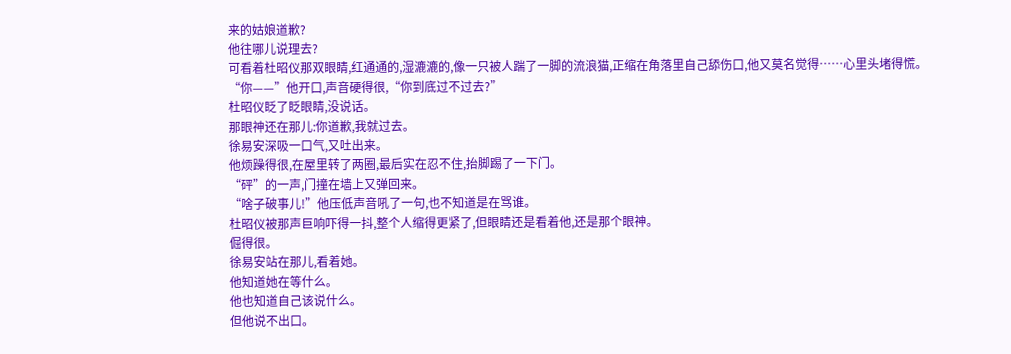来的姑娘道歉?
他往哪儿说理去?
可看着杜昭仪那双眼睛,红通通的,湿漉漉的,像一只被人踹了一脚的流浪猫,正缩在角落里自己舔伤口,他又莫名觉得……心里头堵得慌。
“你——”他开口,声音硬得很,“你到底过不过去?”
杜昭仪眨了眨眼睛,没说话。
那眼神还在那儿:你道歉,我就过去。
徐易安深吸一口气,又吐出来。
他烦躁得很,在屋里转了两圈,最后实在忍不住,抬脚踢了一下门。
“砰”的一声,门撞在墙上又弹回来。
“啥子破事儿!”他压低声音吼了一句,也不知道是在骂谁。
杜昭仪被那声巨响吓得一抖,整个人缩得更紧了,但眼睛还是看着他,还是那个眼神。
倔得很。
徐易安站在那儿,看着她。
他知道她在等什么。
他也知道自己该说什么。
但他说不出口。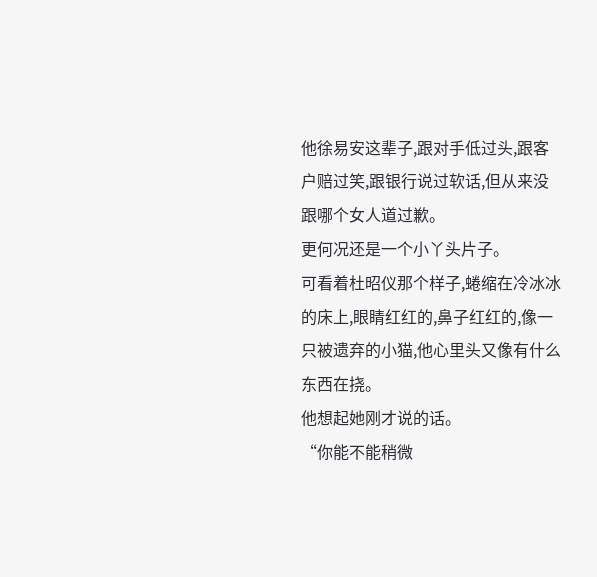他徐易安这辈子,跟对手低过头,跟客户赔过笑,跟银行说过软话,但从来没跟哪个女人道过歉。
更何况还是一个小丫头片子。
可看着杜昭仪那个样子,蜷缩在冷冰冰的床上,眼睛红红的,鼻子红红的,像一只被遗弃的小猫,他心里头又像有什么东西在挠。
他想起她刚才说的话。
“你能不能稍微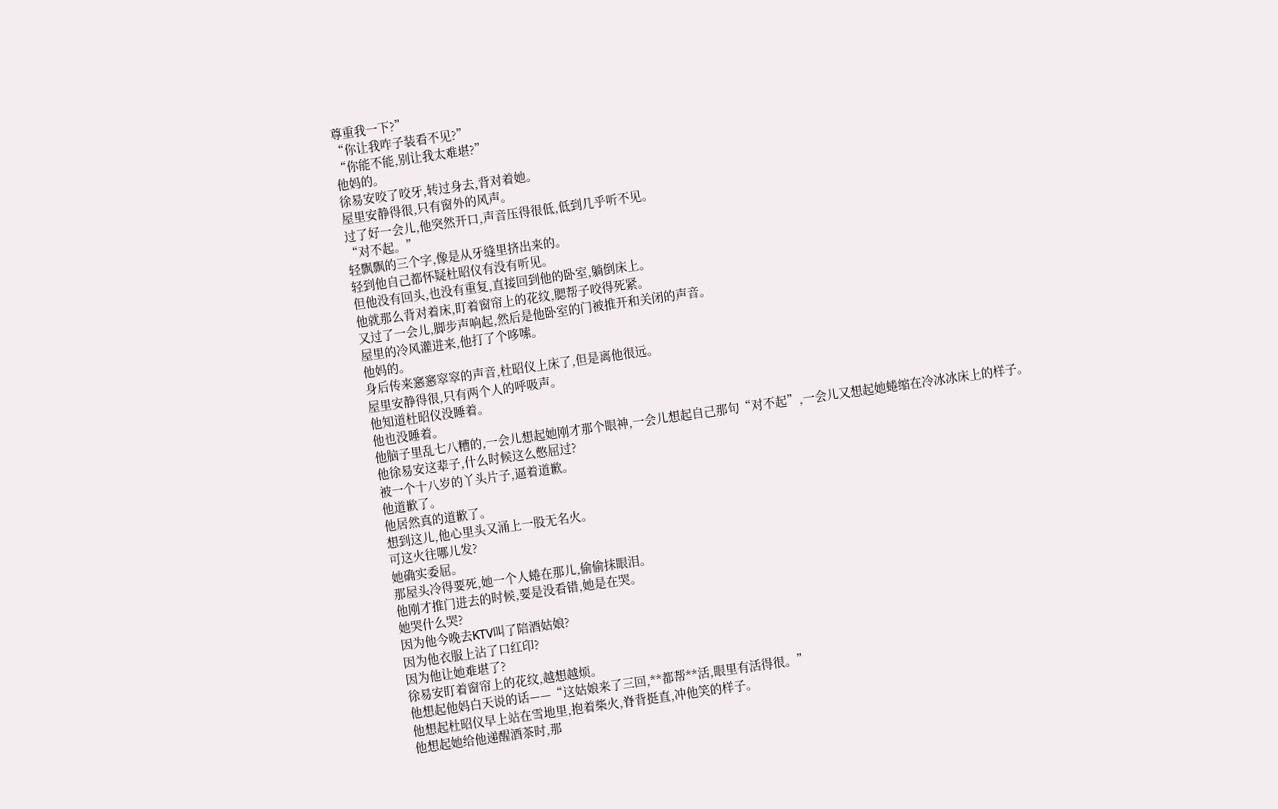尊重我一下?”
“你让我咋子装看不见?”
“你能不能,别让我太难堪?”
他妈的。
徐易安咬了咬牙,转过身去,背对着她。
屋里安静得很,只有窗外的风声。
过了好一会儿,他突然开口,声音压得很低,低到几乎听不见。
“对不起。”
轻飘飘的三个字,像是从牙缝里挤出来的。
轻到他自己都怀疑杜昭仪有没有听见。
但他没有回头,也没有重复,直接回到他的卧室,躺倒床上。
他就那么背对着床,盯着窗帘上的花纹,腮帮子咬得死紧。
又过了一会儿,脚步声响起,然后是他卧室的门被推开和关闭的声音。
屋里的冷风灌进来,他打了个哆嗦。
他妈的。
身后传来窸窸窣窣的声音,杜昭仪上床了,但是离他很远。
屋里安静得很,只有两个人的呼吸声。
他知道杜昭仪没睡着。
他也没睡着。
他脑子里乱七八糟的,一会儿想起她刚才那个眼神,一会儿想起自己那句“对不起”,一会儿又想起她蜷缩在冷冰冰床上的样子。
他徐易安这辈子,什么时候这么憋屈过?
被一个十八岁的丫头片子,逼着道歉。
他道歉了。
他居然真的道歉了。
想到这儿,他心里头又涌上一股无名火。
可这火往哪儿发?
她确实委屈。
那屋头冷得要死,她一个人蜷在那儿,偷偷抹眼泪。
他刚才推门进去的时候,要是没看错,她是在哭。
她哭什么哭?
因为他今晚去KTV叫了陪酒姑娘?
因为他衣服上沾了口红印?
因为他让她难堪了?
徐易安盯着窗帘上的花纹,越想越烦。
他想起他妈白天说的话——“这姑娘来了三回,**都帮**活,眼里有活得很。”
他想起杜昭仪早上站在雪地里,抱着柴火,脊背挺直,冲他笑的样子。
他想起她给他递醒酒茶时,那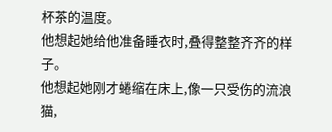杯茶的温度。
他想起她给他准备睡衣时,叠得整整齐齐的样子。
他想起她刚才蜷缩在床上,像一只受伤的流浪猫,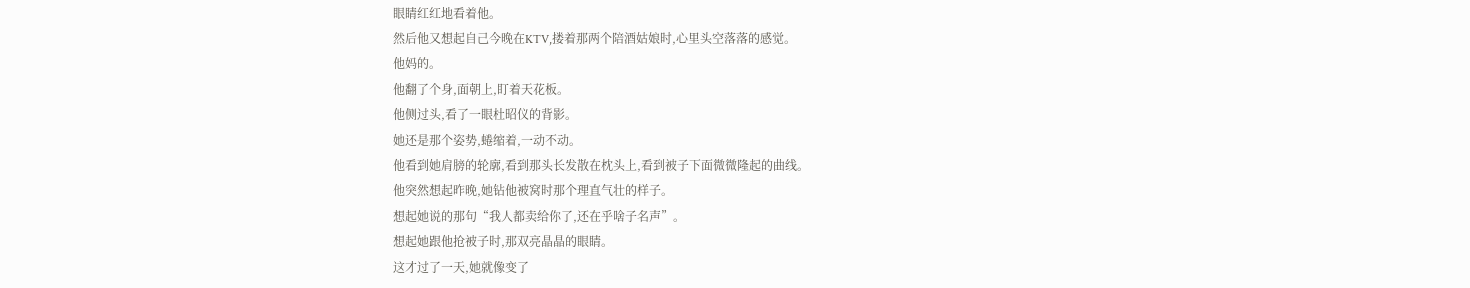眼睛红红地看着他。
然后他又想起自己今晚在KTV,搂着那两个陪酒姑娘时,心里头空落落的感觉。
他妈的。
他翻了个身,面朝上,盯着天花板。
他侧过头,看了一眼杜昭仪的背影。
她还是那个姿势,蜷缩着,一动不动。
他看到她肩膀的轮廓,看到那头长发散在枕头上,看到被子下面微微隆起的曲线。
他突然想起昨晚,她钻他被窝时那个理直气壮的样子。
想起她说的那句“我人都卖给你了,还在乎啥子名声”。
想起她跟他抢被子时,那双亮晶晶的眼睛。
这才过了一天,她就像变了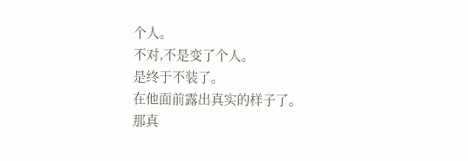个人。
不对,不是变了个人。
是终于不装了。
在他面前露出真实的样子了。
那真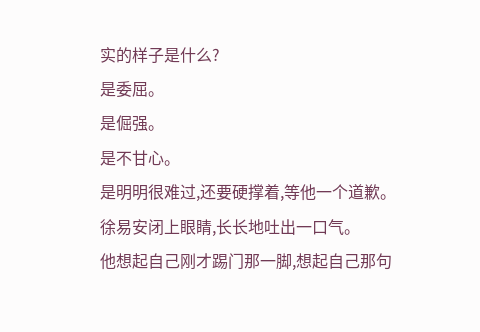实的样子是什么?
是委屈。
是倔强。
是不甘心。
是明明很难过,还要硬撑着,等他一个道歉。
徐易安闭上眼睛,长长地吐出一口气。
他想起自己刚才踢门那一脚,想起自己那句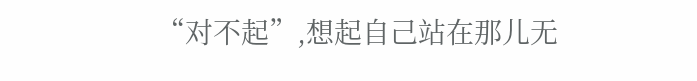“对不起”,想起自己站在那儿无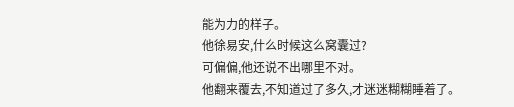能为力的样子。
他徐易安,什么时候这么窝囊过?
可偏偏,他还说不出哪里不对。
他翻来覆去,不知道过了多久,才迷迷糊糊睡着了。